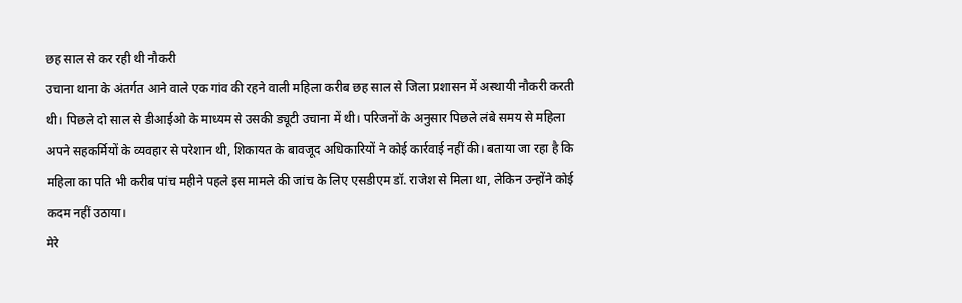छह साल से कर रही थी नौकरी
उचाना थाना के अंतर्गत आने वाले एक गांव की रहने वाली महिला करीब छह साल से जिला प्रशासन में अस्थायी नौकरी करती थी। पिछले दो साल से डीआईओ के माध्यम से उसकी ड्यूटी उचाना में थी। परिजनों के अनुसार पिछले लंबे समय से महिला अपने सहकर्मियों के व्यवहार से परेशान थी, शिकायत के बावजूद अधिकारियों ने कोई कार्रवाई नहीं की। बताया जा रहा है कि महिला का पति भी करीब पांच महीने पहले इस मामले की जांच के लिए एसडीएम डॉ. राजेश से मिला था, लेकिन उन्होंने कोई कदम नहीं उठाया।
मेरे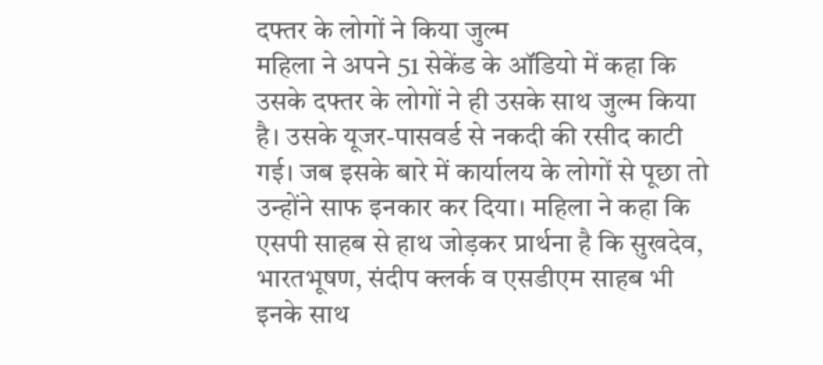दफ्तर के लोगों ने किया जुल्म
महिला ने अपने 51 सेकेंड के ऑडियो में कहा कि उसके दफ्तर के लोगों ने ही उसके साथ जुल्म किया है। उसके यूजर-पासवर्ड से नकदी की रसीद काटी गई। जब इसके बारे में कार्यालय के लोगों से पूछा तो उन्होंने साफ इनकार कर दिया। महिला ने कहा कि एसपी साहब से हाथ जोड़कर प्रार्थना है कि सुखदेव, भारतभूषण, संदीप क्लर्क व एसडीएम साहब भी इनके साथ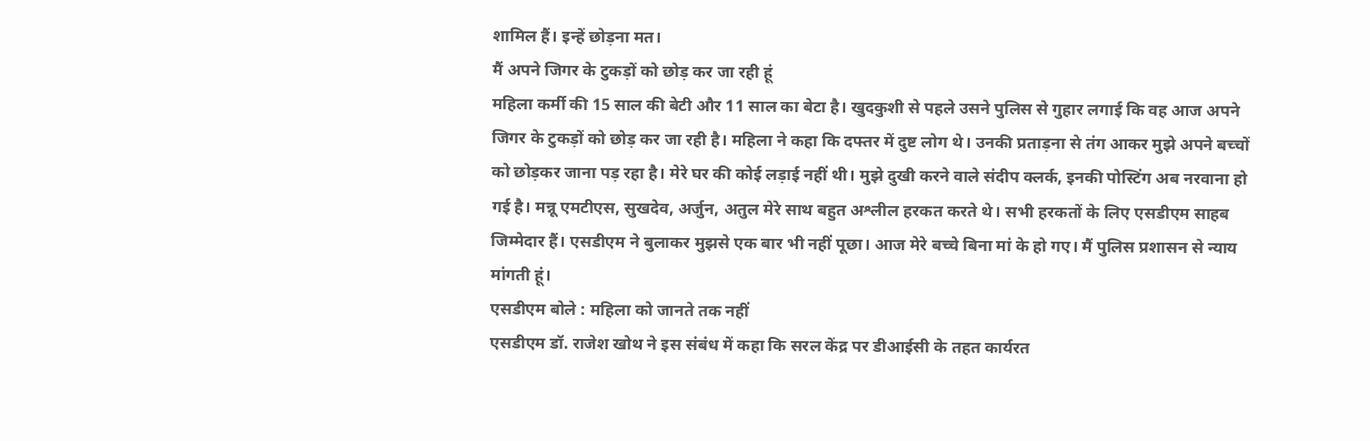शामिल हैं। इन्हें छोड़ना मत।
मैं अपने जिगर के टुकड़ों को छोड़ कर जा रही हूं
महिला कर्मी की 15 साल की बेटी और 11 साल का बेटा है। खुदकुशी से पहले उसने पुलिस से गुहार लगाई कि वह आज अपने जिगर के टुकड़ों को छोड़ कर जा रही है। महिला ने कहा कि दफ्तर में दुष्ट लोग थे। उनकी प्रताड़ना से तंग आकर मुझे अपने बच्चों को छोड़कर जाना पड़ रहा है। मेरे घर की कोई लड़ाई नहीं थी। मुझे दुखी करने वाले संदीप क्लर्क, इनकी पोस्टिंग अब नरवाना हो गई है। मन्नू एमटीएस, सुखदेव, अर्जुन, अतुल मेरे साथ बहुत अश्लील हरकत करते थे। सभी हरकतों के लिए एसडीएम साहब जिम्मेदार हैं। एसडीएम ने बुलाकर मुझसे एक बार भी नहीं पूछा। आज मेरे बच्चे बिना मां के हो गए। मैं पुलिस प्रशासन से न्याय मांगती हूं।
एसडीएम बोले : महिला को जानते तक नहीं
एसडीएम डॉ. राजेश खोथ ने इस संबंध में कहा कि सरल केंद्र पर डीआईसी के तहत कार्यरत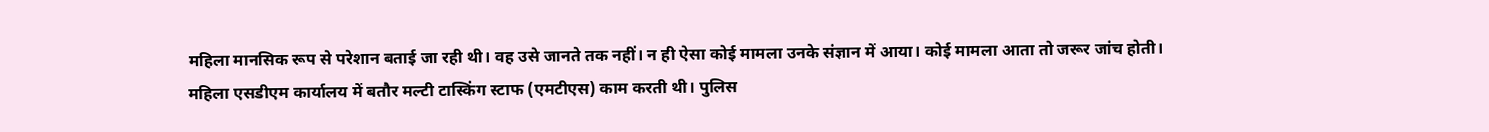महिला मानसिक रूप से परेशान बताई जा रही थी। वह उसे जानते तक नहीं। न ही ऐसा कोई मामला उनके संज्ञान में आया। कोई मामला आता तो जरूर जांच होती।
महिला एसडीएम कार्यालय में बतौर मल्टी टास्किंग स्टाफ (एमटीएस) काम करती थी। पुलिस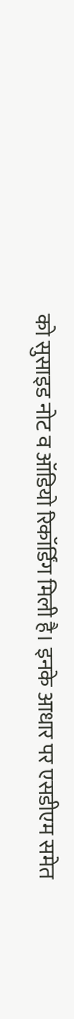को सुसाइड नोट व ऑडियो रिकॉर्डिंग मिली है। इनके आधार पर एसडीएम समेत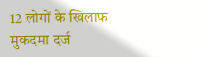12 लोगों के खिलाफ मुकदमा दर्ज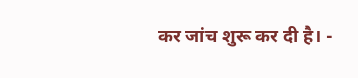कर जांच शुरू कर दी है। -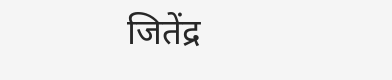जितेंद्र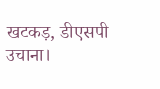खटकड़, डीएसपी उचाना।